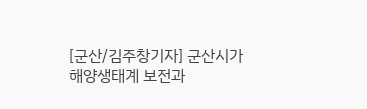[군산/김주창기자] 군산시가 해양생태계 보전과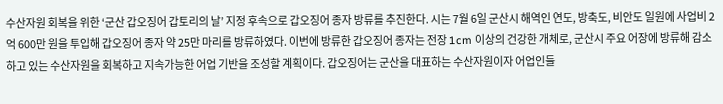수산자원 회복을 위한 ‘군산 갑오징어 갑토리의 날’ 지정 후속으로 갑오징어 종자 방류를 추진한다. 시는 7월 6일 군산시 해역인 연도, 방축도, 비안도 일원에 사업비 2억 600만 원을 투입해 갑오징어 종자 약 25만 마리를 방류하였다. 이번에 방류한 갑오징어 종자는 전장 1cm 이상의 건강한 개체로, 군산시 주요 어장에 방류해 감소하고 있는 수산자원을 회복하고 지속가능한 어업 기반을 조성할 계획이다. 갑오징어는 군산을 대표하는 수산자원이자 어업인들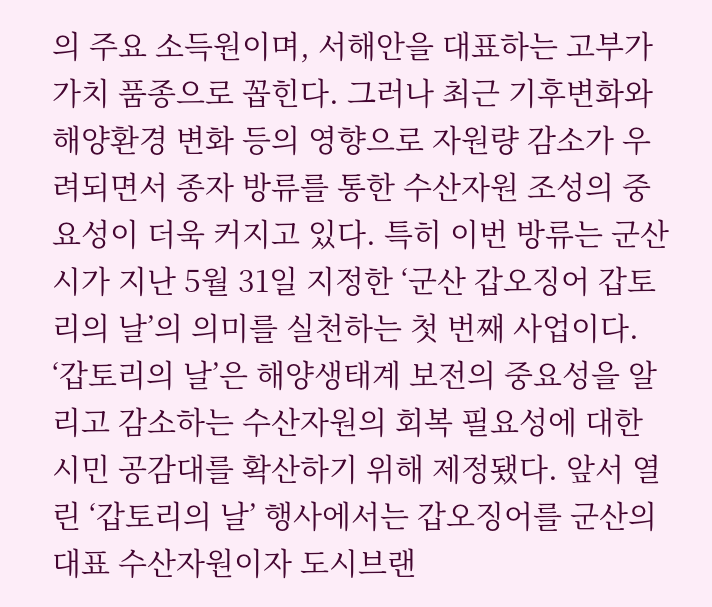의 주요 소득원이며, 서해안을 대표하는 고부가가치 품종으로 꼽힌다. 그러나 최근 기후변화와 해양환경 변화 등의 영향으로 자원량 감소가 우려되면서 종자 방류를 통한 수산자원 조성의 중요성이 더욱 커지고 있다. 특히 이번 방류는 군산시가 지난 5월 31일 지정한 ‘군산 갑오징어 갑토리의 날’의 의미를 실천하는 첫 번째 사업이다. ‘갑토리의 날’은 해양생태계 보전의 중요성을 알리고 감소하는 수산자원의 회복 필요성에 대한 시민 공감대를 확산하기 위해 제정됐다. 앞서 열린 ‘갑토리의 날’ 행사에서는 갑오징어를 군산의 대표 수산자원이자 도시브랜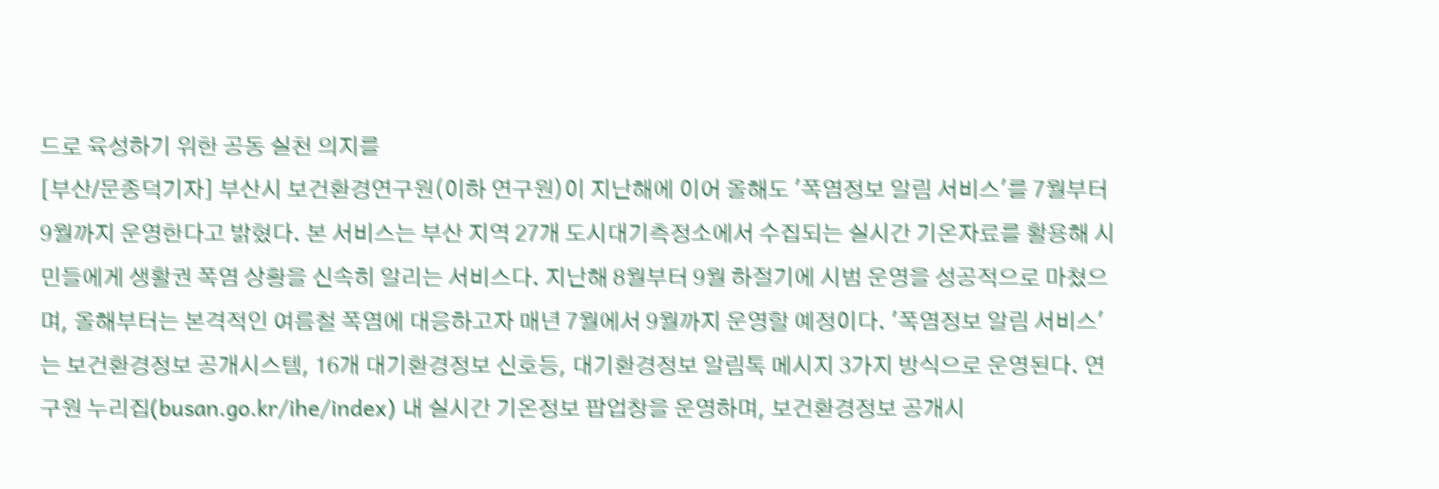드로 육성하기 위한 공동 실천 의지를
[부산/문종덕기자] 부산시 보건환경연구원(이하 연구원)이 지난해에 이어 올해도 '폭염정보 알림 서비스'를 7월부터 9월까지 운영한다고 밝혔다. 본 서비스는 부산 지역 27개 도시대기측정소에서 수집되는 실시간 기온자료를 활용해 시민들에게 생활권 폭염 상황을 신속히 알리는 서비스다. 지난해 8월부터 9월 하절기에 시범 운영을 성공적으로 마쳤으며, 올해부터는 본격적인 여름철 폭염에 대응하고자 매년 7월에서 9월까지 운영할 예정이다. '폭염정보 알림 서비스'는 보건환경정보 공개시스템, 16개 대기환경정보 신호등, 대기환경정보 알림톡 메시지 3가지 방식으로 운영된다. 연구원 누리집(busan.go.kr/ihe/index) 내 실시간 기온정보 팝업창을 운영하며, 보건환경정보 공개시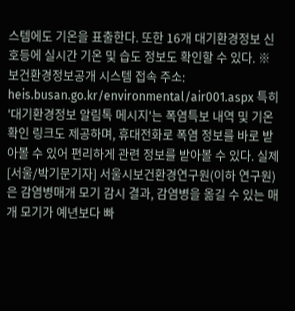스템에도 기온을 표출한다. 또한 16개 대기환경정보 신호등에 실시간 기온 및 습도 정보도 확인할 수 있다. ※ 보건환경정보공개 시스템 접속 주소: heis.busan.go.kr/environmental/air001.aspx 특히 '대기환경정보 알림톡 메시지'는 폭염특보 내역 및 기온 확인 링크도 제공하며, 휴대전화로 폭염 정보를 바로 받아볼 수 있어 편리하게 관련 정보를 받아볼 수 있다. 실제
[서울/박기문기자] 서울시보건환경연구원(이하 연구원)은 감염병매개 모기 감시 결과, 감염병을 옮길 수 있는 매개 모기가 예년보다 빠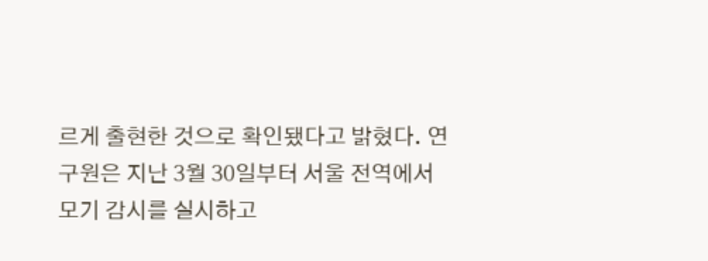르게 출현한 것으로 확인됐다고 밝혔다. 연구원은 지난 3월 30일부터 서울 전역에서 모기 감시를 실시하고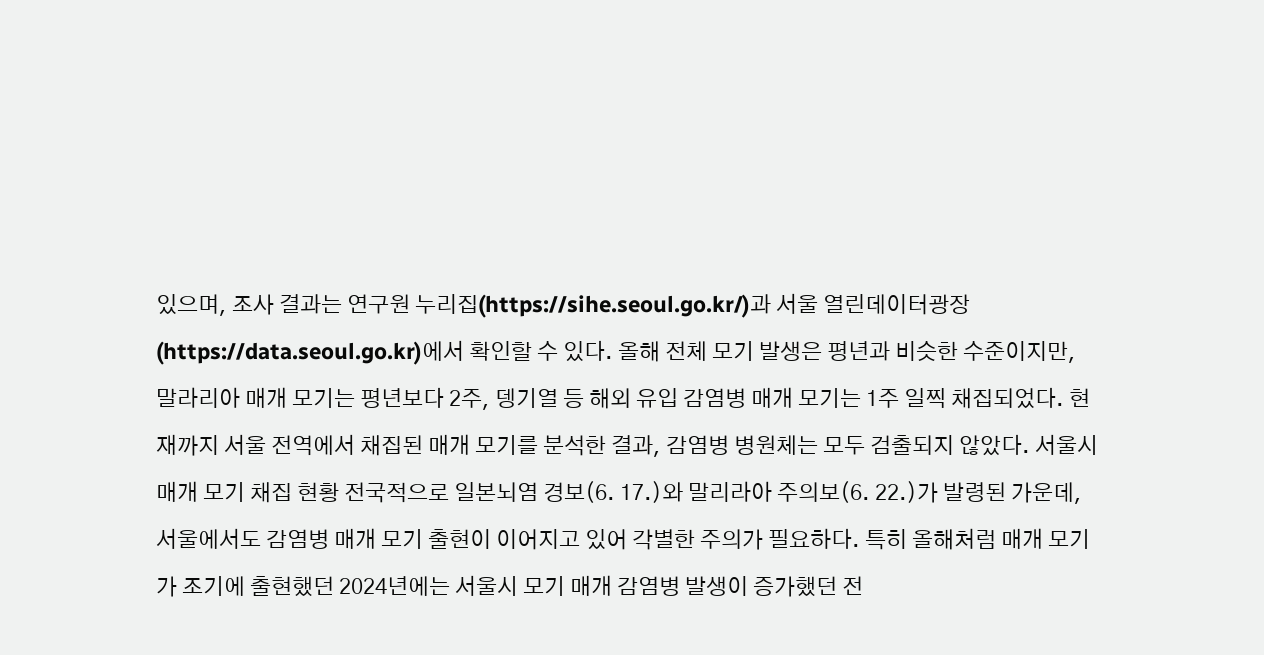있으며, 조사 결과는 연구원 누리집(https://sihe.seoul.go.kr/)과 서울 열린데이터광장(https://data.seoul.go.kr)에서 확인할 수 있다. 올해 전체 모기 발생은 평년과 비슷한 수준이지만, 말라리아 매개 모기는 평년보다 2주, 뎅기열 등 해외 유입 감염병 매개 모기는 1주 일찍 채집되었다. 현재까지 서울 전역에서 채집된 매개 모기를 분석한 결과, 감염병 병원체는 모두 검출되지 않았다. 서울시 매개 모기 채집 현황 전국적으로 일본뇌염 경보(6. 17.)와 말리라아 주의보(6. 22.)가 발령된 가운데, 서울에서도 감염병 매개 모기 출현이 이어지고 있어 각별한 주의가 필요하다. 특히 올해처럼 매개 모기가 조기에 출현했던 2024년에는 서울시 모기 매개 감염병 발생이 증가했던 전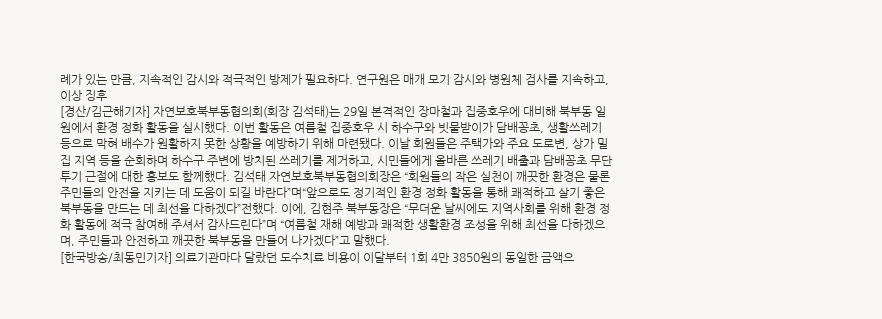례가 있는 만큼, 지속적인 감시와 적극적인 방제가 필요하다. 연구원은 매개 모기 감시와 병원체 검사를 지속하고, 이상 징후
[경산/김근해기자] 자연보호북부동협의회(회장 김석태)는 29일 본격적인 장마철과 집중호우에 대비해 북부동 일원에서 환경 정화 활동을 실시했다. 이번 활동은 여름철 집중호우 시 하수구와 빗물받이가 담배꽁초, 생활쓰레기 등으로 막혀 배수가 원활하지 못한 상황을 예방하기 위해 마련됐다. 이날 회원들은 주택가와 주요 도로변, 상가 밀집 지역 등을 순회하며 하수구 주변에 방치된 쓰레기를 제거하고, 시민들에게 올바른 쓰레기 배출과 담배꽁초 무단투기 근절에 대한 홍보도 함께했다. 김석태 자연보호북부동협의회장은 “회원들의 작은 실천이 깨끗한 환경은 물론 주민들의 안전을 지키는 데 도움이 되길 바란다”며“앞으로도 정기적인 환경 정화 활동을 통해 쾌적하고 살기 좋은 북부동을 만드는 데 최선을 다하겠다”전했다. 이에, 김현주 북부동장은 “무더운 날씨에도 지역사회를 위해 환경 정화 활동에 적극 참여해 주셔서 감사드린다”며 “여름철 재해 예방과 쾌적한 생활환경 조성을 위해 최선을 다하겠으며, 주민들과 안전하고 깨끗한 북부동을 만들어 나가겠다”고 말했다.
[한국방송/최동민기자] 의료기관마다 달랐던 도수치료 비용이 이달부터 1회 4만 3850원의 동일한 금액으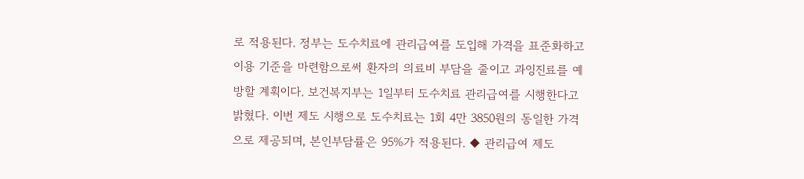로 적용된다. 정부는 도수치료에 관리급여를 도입해 가격을 표준화하고 이용 기준을 마련함으로써 환자의 의료비 부담을 줄이고 과잉진료를 예방할 계획이다. 보건복지부는 1일부터 도수치료 관리급여를 시행한다고 밝혔다. 이번 제도 시행으로 도수치료는 1회 4만 3850원의 동일한 가격으로 제공되며, 본인부담률은 95%가 적용된다. ◆ 관리급여 제도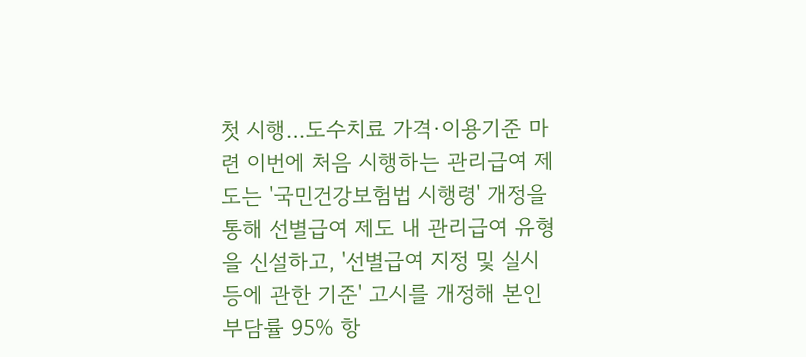첫 시행…도수치료 가격·이용기준 마련 이번에 처음 시행하는 관리급여 제도는 '국민건강보험법 시행령' 개정을 통해 선별급여 제도 내 관리급여 유형을 신설하고, '선별급여 지정 및 실시 등에 관한 기준' 고시를 개정해 본인부담률 95% 항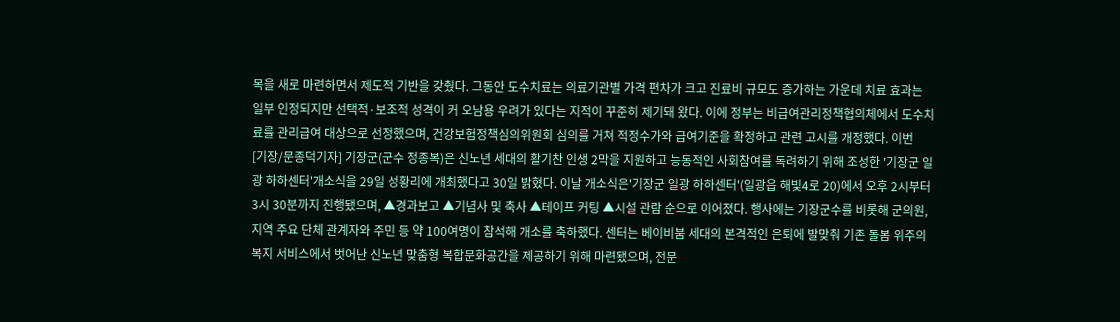목을 새로 마련하면서 제도적 기반을 갖췄다. 그동안 도수치료는 의료기관별 가격 편차가 크고 진료비 규모도 증가하는 가운데 치료 효과는 일부 인정되지만 선택적·보조적 성격이 커 오남용 우려가 있다는 지적이 꾸준히 제기돼 왔다. 이에 정부는 비급여관리정책협의체에서 도수치료를 관리급여 대상으로 선정했으며, 건강보험정책심의위원회 심의를 거쳐 적정수가와 급여기준을 확정하고 관련 고시를 개정했다. 이번
[기장/문종덕기자] 기장군(군수 정종복)은 신노년 세대의 활기찬 인생 2막을 지원하고 능동적인 사회참여를 독려하기 위해 조성한 '기장군 일광 하하센터'개소식을 29일 성황리에 개최했다고 30일 밝혔다. 이날 개소식은'기장군 일광 하하센터'(일광읍 해빛4로 20)에서 오후 2시부터 3시 30분까지 진행됐으며, ▲경과보고 ▲기념사 및 축사 ▲테이프 커팅 ▲시설 관람 순으로 이어졌다. 행사에는 기장군수를 비롯해 군의원, 지역 주요 단체 관계자와 주민 등 약 100여명이 참석해 개소를 축하했다. 센터는 베이비붐 세대의 본격적인 은퇴에 발맞춰 기존 돌봄 위주의 복지 서비스에서 벗어난 신노년 맞춤형 복합문화공간을 제공하기 위해 마련됐으며, 전문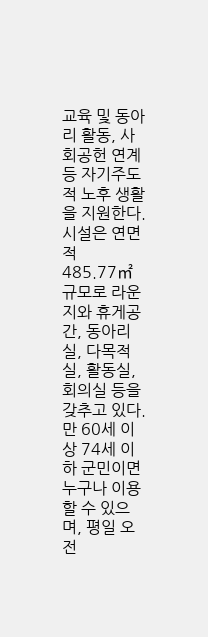교육 및 동아리 활동, 사회공헌 연계 등 자기주도적 노후 생활을 지원한다. 시설은 연면적 485.77㎡ 규모로 라운지와 휴게공간, 동아리실, 다목적실, 활동실, 회의실 등을 갖추고 있다. 만 60세 이상 74세 이하 군민이면 누구나 이용할 수 있으며, 평일 오전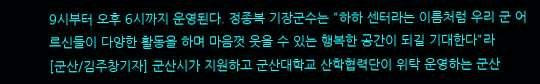9시부터 오후 6시까지 운영된다. 정종복 기장군수는 "하하 센터라는 이름처럼 우리 군 어르신들이 다양한 활동을 하며 마음껏 웃을 수 있는 행복한 공간이 되길 기대한다"라
[군산/김주창기자] 군산시가 지원하고 군산대학교 산학협력단이 위탁 운영하는 군산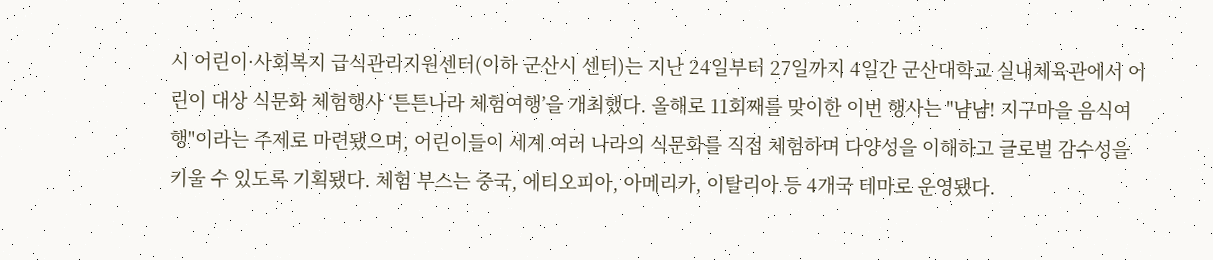시 어린이·사회복지 급식관리지원센터(이하 군산시 센터)는 지난 24일부터 27일까지 4일간 군산대학교 실내체육관에서 어린이 대상 식문화 체험행사 ‘튼튼나라 체험여행’을 개최했다. 올해로 11회째를 맞이한 이번 행사는 "냠냠! 지구마을 음식여행"이라는 주제로 마련됐으며, 어린이들이 세계 여러 나라의 식문화를 직접 체험하며 다양성을 이해하고 글로벌 감수성을 키울 수 있도록 기획됐다. 체험 부스는 중국, 에티오피아, 아메리카, 이탈리아 등 4개국 테마로 운영됐다.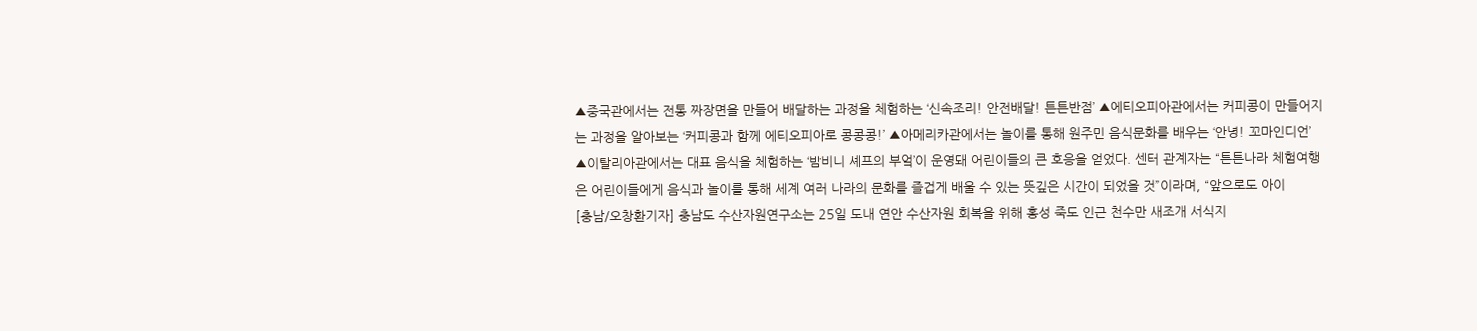▲중국관에서는 전통 짜장면을 만들어 배달하는 과정을 체험하는 ‘신속조리! 안전배달! 튼튼반점’ ▲에티오피아관에서는 커피콩이 만들어지는 과정을 알아보는 ‘커피콩과 함께 에티오피아로 콩콩콩!’ ▲아메리카관에서는 놀이를 통해 원주민 음식문화를 배우는 ‘안녕! 꼬마인디언’ ▲이탈리아관에서는 대표 음식을 체험하는 ‘밤비니 셰프의 부엌’이 운영돼 어린이들의 큰 호응을 얻었다. 센터 관계자는 “튼튼나라 체험여행은 어린이들에게 음식과 놀이를 통해 세계 여러 나라의 문화를 즐겁게 배울 수 있는 뜻깊은 시간이 되었을 것”이라며, “앞으로도 아이
[충남/오창환기자] 충남도 수산자원연구소는 25일 도내 연안 수산자원 회복을 위해 홍성 죽도 인근 천수만 새조개 서식지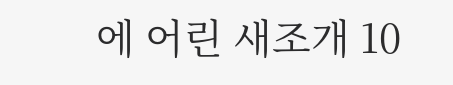에 어린 새조개 10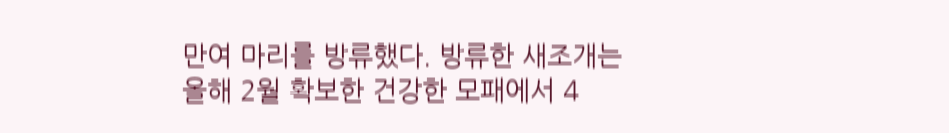만여 마리를 방류했다. 방류한 새조개는 올해 2월 확보한 건강한 모패에서 4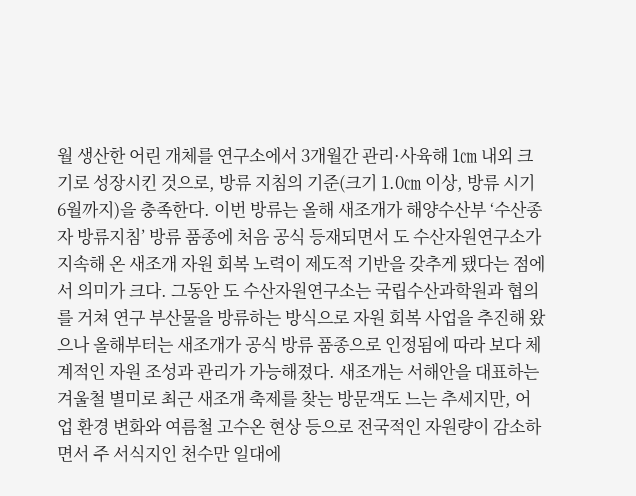월 생산한 어린 개체를 연구소에서 3개월간 관리·사육해 1㎝ 내외 크기로 성장시킨 것으로, 방류 지침의 기준(크기 1.0㎝ 이상, 방류 시기 6월까지)을 충족한다. 이번 방류는 올해 새조개가 해양수산부 ‘수산종자 방류지침’ 방류 품종에 처음 공식 등재되면서 도 수산자원연구소가 지속해 온 새조개 자원 회복 노력이 제도적 기반을 갖추게 됐다는 점에서 의미가 크다. 그동안 도 수산자원연구소는 국립수산과학원과 협의를 거쳐 연구 부산물을 방류하는 방식으로 자원 회복 사업을 추진해 왔으나 올해부터는 새조개가 공식 방류 품종으로 인정됨에 따라 보다 체계적인 자원 조성과 관리가 가능해졌다. 새조개는 서해안을 대표하는 겨울철 별미로 최근 새조개 축제를 찾는 방문객도 느는 추세지만, 어업 환경 변화와 여름철 고수온 현상 등으로 전국적인 자원량이 감소하면서 주 서식지인 천수만 일대에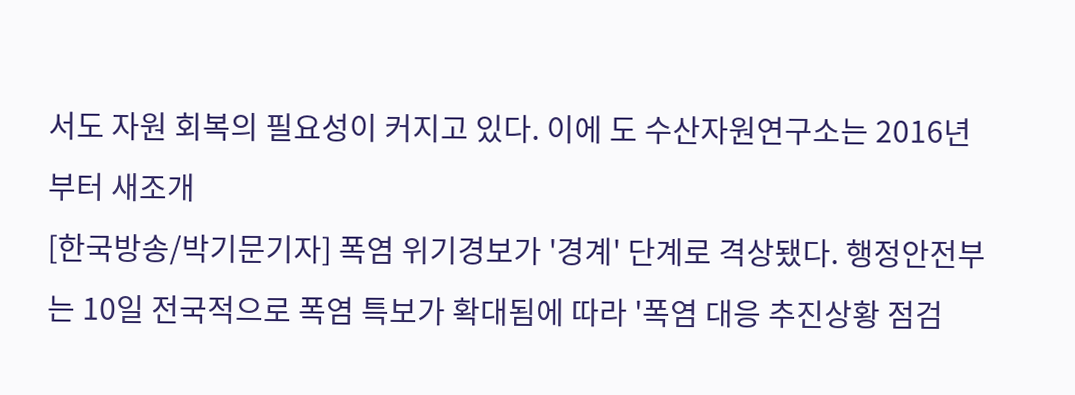서도 자원 회복의 필요성이 커지고 있다. 이에 도 수산자원연구소는 2016년부터 새조개
[한국방송/박기문기자] 폭염 위기경보가 '경계' 단계로 격상됐다. 행정안전부는 10일 전국적으로 폭염 특보가 확대됨에 따라 '폭염 대응 추진상황 점검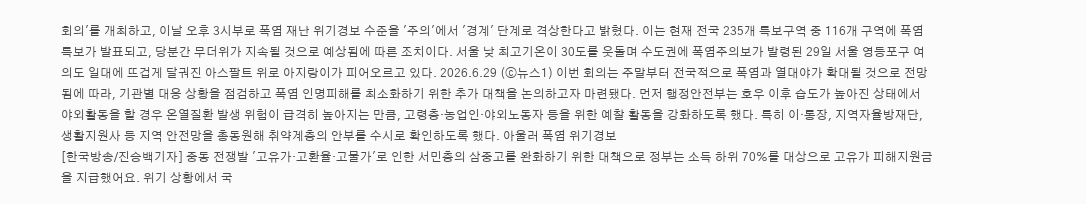회의'를 개최하고, 이날 오후 3시부로 폭염 재난 위기경보 수준을 '주의'에서 '경계' 단계로 격상한다고 밝혔다. 이는 현재 전국 235개 특보구역 중 116개 구역에 폭염 특보가 발표되고, 당분간 무더위가 지속될 것으로 예상됨에 따른 조치이다. 서울 낮 최고기온이 30도를 웃돌며 수도권에 폭염주의보가 발령된 29일 서울 영등포구 여의도 일대에 뜨겁게 달궈진 아스팔트 위로 아지랑이가 피어오르고 있다. 2026.6.29 (ⓒ뉴스1) 이번 회의는 주말부터 전국적으로 폭염과 열대야가 확대될 것으로 전망됨에 따라, 기관별 대응 상황을 점검하고 폭염 인명피해를 최소화하기 위한 추가 대책을 논의하고자 마련됐다. 먼저 행정안전부는 호우 이후 습도가 높아진 상태에서 야외활동을 할 경우 온열질환 발생 위험이 급격히 높아지는 만큼, 고령층·농업인·야외노동자 등을 위한 예찰 활동을 강화하도록 했다. 특히 이·통장, 지역자율방재단, 생활지원사 등 지역 안전망을 총동원해 취약계층의 안부를 수시로 확인하도록 했다. 아울러 폭염 위기경보
[한국방송/진승백기자] 중동 전쟁발 '고유가·고환율·고물가'로 인한 서민층의 삼중고를 완화하기 위한 대책으로 정부는 소득 하위 70%를 대상으로 고유가 피해지원금을 지급했어요. 위기 상황에서 국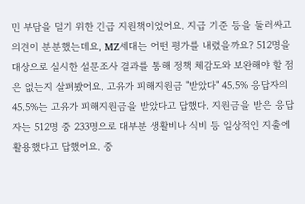민 부담을 덜기 위한 긴급 지원책이었어요. 지급 기준 등을 둘러싸고 의견이 분분했는데요, MZ세대는 어떤 평가를 내렸을까요? 512명을 대상으로 실시한 설문조사 결과를 통해 정책 체감도와 보완해야 할 점은 없는지 살펴봤어요. 고유가 피해지원금 "받았다" 45.5% 응답자의 45.5%는 고유가 피해지원금을 받았다고 답했다. 지원금을 받은 응답자는 512명 중 233명으로 대부분 생활비나 식비 등 일상적인 지출에 활용했다고 답했어요. 중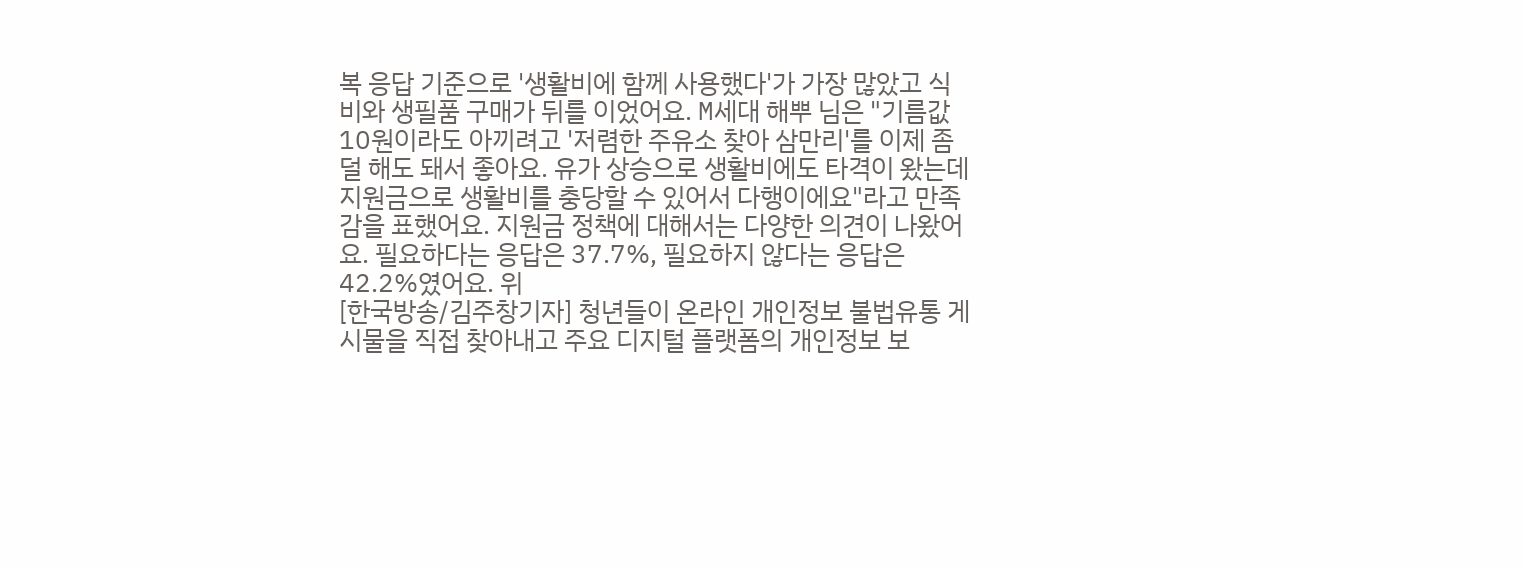복 응답 기준으로 '생활비에 함께 사용했다'가 가장 많았고 식비와 생필품 구매가 뒤를 이었어요. M세대 해뿌 님은 "기름값 10원이라도 아끼려고 '저렴한 주유소 찾아 삼만리'를 이제 좀 덜 해도 돼서 좋아요. 유가 상승으로 생활비에도 타격이 왔는데 지원금으로 생활비를 충당할 수 있어서 다행이에요"라고 만족감을 표했어요. 지원금 정책에 대해서는 다양한 의견이 나왔어요. 필요하다는 응답은 37.7%, 필요하지 않다는 응답은 42.2%였어요. 위
[한국방송/김주창기자] 청년들이 온라인 개인정보 불법유통 게시물을 직접 찾아내고 주요 디지털 플랫폼의 개인정보 보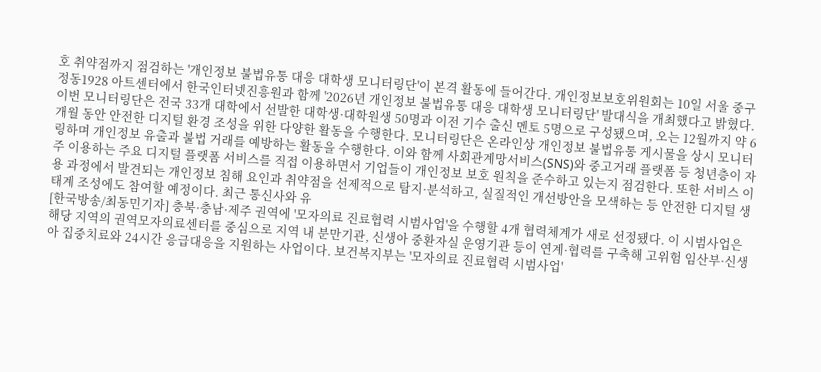호 취약점까지 점검하는 '개인정보 불법유통 대응 대학생 모니터링단'이 본격 활동에 들어간다. 개인정보보호위원회는 10일 서울 중구 정동1928 아트센터에서 한국인터넷진흥원과 함께 '2026년 개인정보 불법유통 대응 대학생 모니터링단' 발대식을 개최했다고 밝혔다. 이번 모니터링단은 전국 33개 대학에서 선발한 대학생·대학원생 50명과 이전 기수 출신 멘토 5명으로 구성됐으며, 오는 12월까지 약 6개월 동안 안전한 디지털 환경 조성을 위한 다양한 활동을 수행한다. 모니터링단은 온라인상 개인정보 불법유통 게시물을 상시 모니터링하며 개인정보 유출과 불법 거래를 예방하는 활동을 수행한다. 이와 함께 사회관계망서비스(SNS)와 중고거래 플랫폼 등 청년층이 자주 이용하는 주요 디지털 플랫폼 서비스를 직접 이용하면서 기업들이 개인정보 보호 원칙을 준수하고 있는지 점검한다. 또한 서비스 이용 과정에서 발견되는 개인정보 침해 요인과 취약점을 선제적으로 탐지·분석하고, 실질적인 개선방안을 모색하는 등 안전한 디지털 생태계 조성에도 참여할 예정이다. 최근 통신사와 유
[한국방송/최동민기자] 충북·충남·제주 권역에 '모자의료 진료협력 시범사업'을 수행할 4개 협력체계가 새로 선정됐다. 이 시범사업은 해당 지역의 권역모자의료센터를 중심으로 지역 내 분만기관, 신생아 중환자실 운영기관 등이 연계·협력를 구축해 고위험 임산부·신생아 집중치료와 24시간 응급대응을 지원하는 사업이다. 보건복지부는 '모자의료 진료협력 시범사업'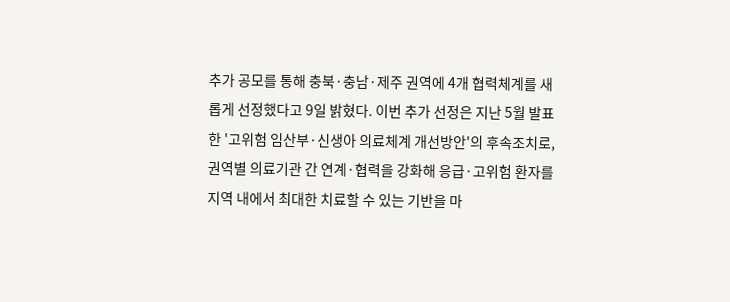추가 공모를 통해 충북·충남·제주 권역에 4개 협력체계를 새롭게 선정했다고 9일 밝혔다. 이번 추가 선정은 지난 5월 발표한 '고위험 임산부·신생아 의료체계 개선방안'의 후속조치로, 권역별 의료기관 간 연계·협력을 강화해 응급·고위험 환자를 지역 내에서 최대한 치료할 수 있는 기반을 마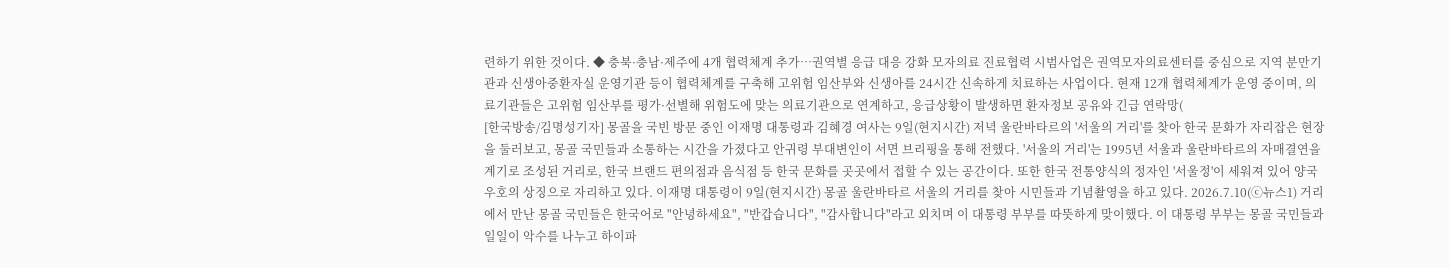련하기 위한 것이다. ◆ 충북·충남·제주에 4개 협력체계 추가…권역별 응급 대응 강화 모자의료 진료협력 시범사업은 권역모자의료센터를 중심으로 지역 분만기관과 신생아중환자실 운영기관 등이 협력체계를 구축해 고위험 임산부와 신생아를 24시간 신속하게 치료하는 사업이다. 현재 12개 협력체계가 운영 중이며, 의료기관들은 고위험 임산부를 평가·선별해 위험도에 맞는 의료기관으로 연계하고, 응급상황이 발생하면 환자정보 공유와 긴급 연락망(
[한국방송/김명성기자] 몽골을 국빈 방문 중인 이재명 대통령과 김혜경 여사는 9일(현지시간) 저녁 울란바타르의 '서울의 거리'를 찾아 한국 문화가 자리잡은 현장을 둘러보고, 몽골 국민들과 소통하는 시간을 가졌다고 안귀령 부대변인이 서면 브리핑을 통해 전했다. '서울의 거리'는 1995년 서울과 울란바타르의 자매결연을 계기로 조성된 거리로, 한국 브랜드 편의점과 음식점 등 한국 문화를 곳곳에서 접할 수 있는 공간이다. 또한 한국 전통양식의 정자인 '서울정'이 세워져 있어 양국 우호의 상징으로 자리하고 있다. 이재명 대통령이 9일(현지시간) 몽골 울란바타르 서울의 거리를 찾아 시민들과 기념촬영을 하고 있다. 2026.7.10(ⓒ뉴스1) 거리에서 만난 몽골 국민들은 한국어로 "안녕하세요", "반갑습니다", "감사합니다"라고 외치며 이 대통령 부부를 따뜻하게 맞이했다. 이 대통령 부부는 몽골 국민들과 일일이 악수를 나누고 하이파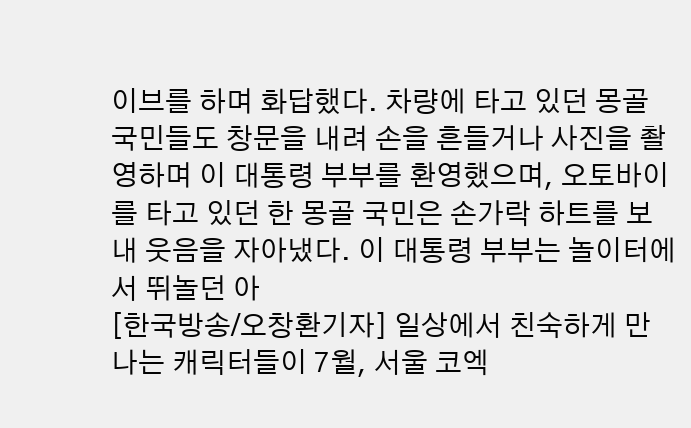이브를 하며 화답했다. 차량에 타고 있던 몽골 국민들도 창문을 내려 손을 흔들거나 사진을 촬영하며 이 대통령 부부를 환영했으며, 오토바이를 타고 있던 한 몽골 국민은 손가락 하트를 보내 웃음을 자아냈다. 이 대통령 부부는 놀이터에서 뛰놀던 아
[한국방송/오창환기자] 일상에서 친숙하게 만나는 캐릭터들이 7월, 서울 코엑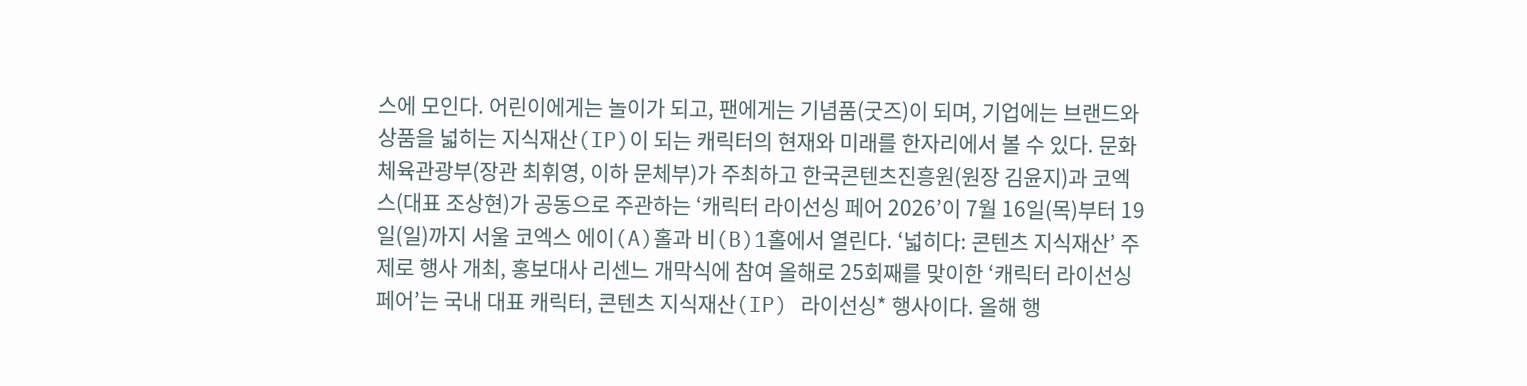스에 모인다. 어린이에게는 놀이가 되고, 팬에게는 기념품(굿즈)이 되며, 기업에는 브랜드와 상품을 넓히는 지식재산(IP)이 되는 캐릭터의 현재와 미래를 한자리에서 볼 수 있다. 문화체육관광부(장관 최휘영, 이하 문체부)가 주최하고 한국콘텐츠진흥원(원장 김윤지)과 코엑스(대표 조상현)가 공동으로 주관하는 ‘캐릭터 라이선싱 페어 2026’이 7월 16일(목)부터 19일(일)까지 서울 코엑스 에이(A)홀과 비(B)1홀에서 열린다. ‘넓히다: 콘텐츠 지식재산’ 주제로 행사 개최, 홍보대사 리센느 개막식에 참여 올해로 25회째를 맞이한 ‘캐릭터 라이선싱 페어’는 국내 대표 캐릭터, 콘텐츠 지식재산(IP) 라이선싱* 행사이다. 올해 행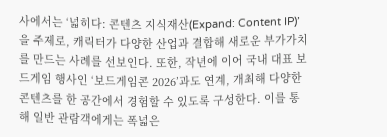사에서는 ‘넓히다: 콘텐츠 지식재산(Expand: Content IP)’을 주제로, 캐릭터가 다양한 산업과 결합해 새로운 부가가치를 만드는 사례를 선보인다. 또한, 작년에 이어 국내 대표 보드게임 행사인 ‘보드게임콘 2026’과도 연계, 개최해 다양한 콘텐츠를 한 공간에서 경험할 수 있도록 구성한다. 이를 통해 일반 관람객에게는 폭넓은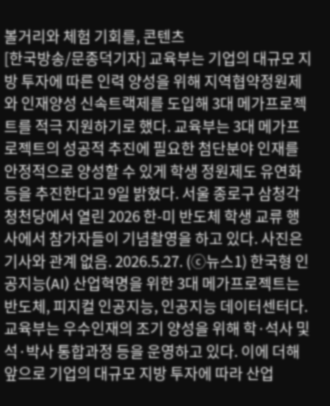볼거리와 체험 기회를, 콘텐츠
[한국방송/문종덕기자] 교육부는 기업의 대규모 지방 투자에 따른 인력 양성을 위해 지역협약정원제와 인재양성 신속트랙제를 도입해 3대 메가프로젝트를 적극 지원하기로 했다. 교육부는 3대 메가프로젝트의 성공적 추진에 필요한 첨단분야 인재를 안정적으로 양성할 수 있게 학생 정원제도 유연화 등을 추진한다고 9일 밝혔다. 서울 종로구 삼청각 청천당에서 열린 2026 한-미 반도체 학생 교류 행사에서 참가자들이 기념촬영을 하고 있다. 사진은 기사와 관계 없음. 2026.5.27. (ⓒ뉴스1) 한국형 인공지능(AI) 산업혁명을 위한 3대 메가프로젝트는 반도체, 피지컬 인공지능, 인공지능 데이터센터다. 교육부는 우수인재의 조기 양성을 위해 학·석사 및 석·박사 통합과정 등을 운영하고 있다. 이에 더해 앞으로 기업의 대규모 지방 투자에 따라 산업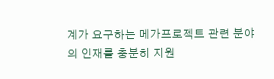계가 요구하는 메가프로젝트 관련 분야의 인재를 충분히 지원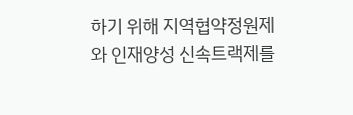하기 위해 지역협약정원제와 인재양성 신속트랙제를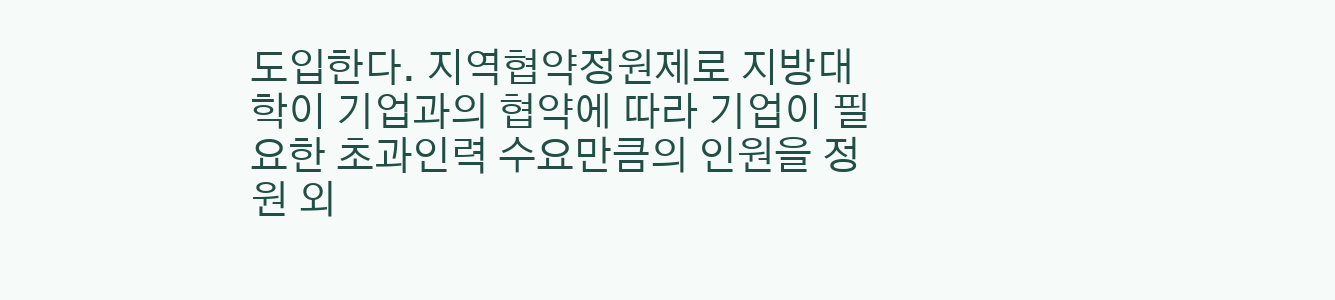도입한다. 지역협약정원제로 지방대학이 기업과의 협약에 따라 기업이 필요한 초과인력 수요만큼의 인원을 정원 외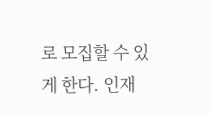로 모집할 수 있게 한다. 인재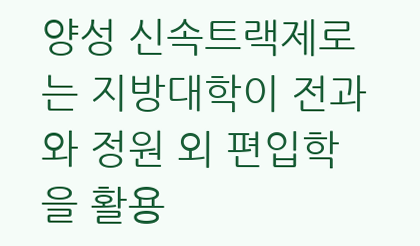양성 신속트랙제로는 지방대학이 전과와 정원 외 편입학을 활용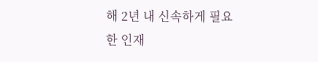해 2년 내 신속하게 필요한 인재